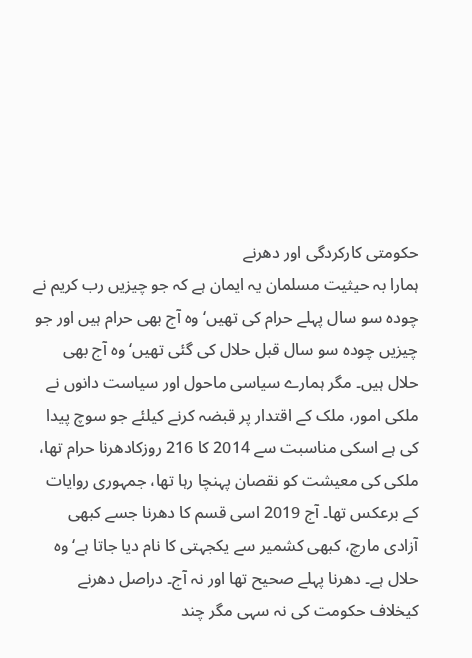حکومتی کارکردگی اور دھرنے
ہمارا بہ حیثیت مسلمان یہ ایمان ہے کہ جو چیزیں رب کریم نے چودہ سو سال پہلے حرام کی تھیں‘ وہ آج بھی حرام ہیں اور جو چیزیں چودہ سو سال قبل حلال کی گئی تھیں‘ وہ آج بھی حلال ہیں۔ مگر ہمارے سیاسی ماحول اور سیاست دانوں نے ملکی امور، ملک کے اقتدار پر قبضہ کرنے کیلئے جو سوچ پیدا کی ہے اسکی مناسبت سے 2014 کا 216 روزکادھرنا حرام تھا، ملکی کی معیشت کو نقصان پہنچا رہا تھا، جمہوری روایات کے برعکس تھا۔ آج 2019 اسی قسم کا دھرنا جسے کبھی آزادی مارچ، کبھی کشمیر سے یکجہتی کا نام دیا جاتا ہے‘ وہ حلال ہے۔ دھرنا پہلے صحیح تھا اور نہ آج۔ دراصل دھرنے کیخلاف حکومت کی نہ سہی مگر چند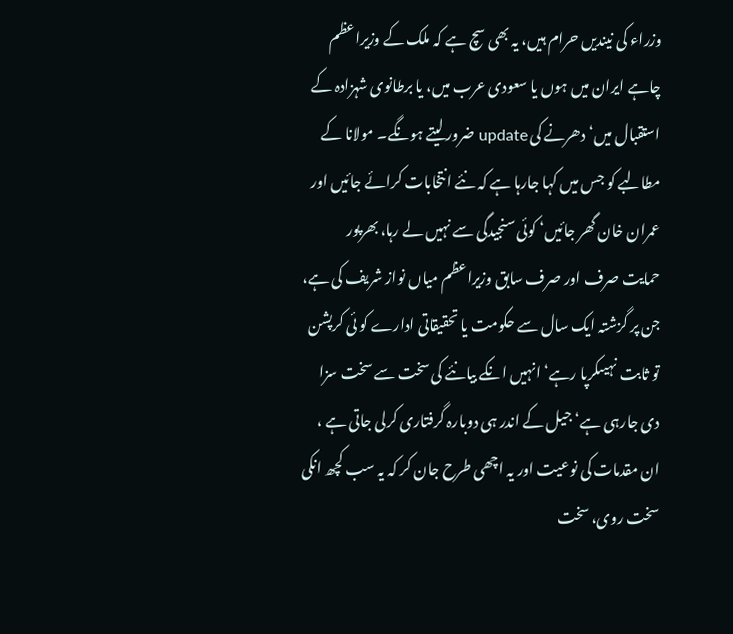وزراء کی نیندیں حرام ہیں، یہ بھی سچ ہے کہ ملک کے وزیراعظم چاہے ایران میں ہوں یا سعودی عرب میں، یا برطانوی شہزادہ کے استقبال میں‘ دھرنے کی update ضرور لیتے ہونگے۔ مولانا کے مطالبے کو جس میں کہا جارہا ہے کہ نئے انتخابات کرائے جائیں اور عمران خان گھر جائیں‘ کوئی سنجیدگی سے نہیں لے رہا، بھرپور حمایت صرف اور صرف سابق وزیراعظم میاں نواز شریف کی ہے، جن پر گزشتہ ایک سال سے حکومت یا تحقیقاتی ادارے کو ئی کرپشن تو ثابت نہیںکرپا رہے‘ انہیں انکے بیانئے کی سخت سے سخت سزا دی جارہی ہے‘ جیل کے اندر ہی دوبارہ گرفتاری کرلی جاتی ہے ، ان مقدمات کی نوعیت اور یہ اچھی طرح جان کر کہ یہ سب کچھ انکی سخت روی، سخت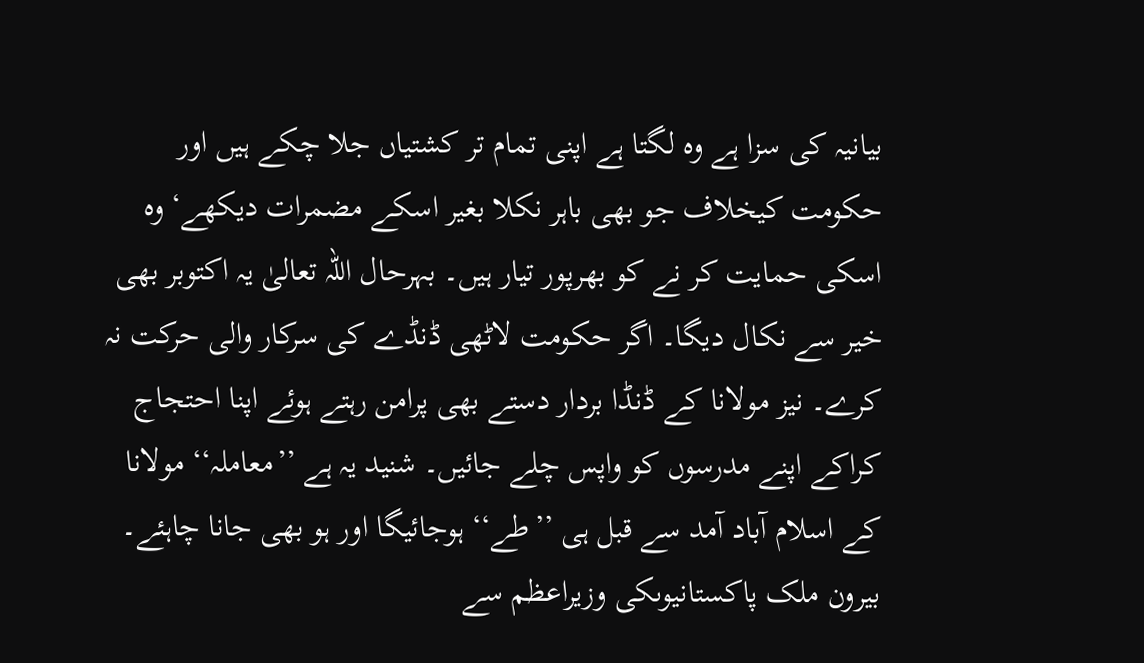بیانیہ کی سزا ہے وہ لگتا ہے اپنی تمام تر کشتیاں جلا چکے ہیں اور حکومت کیخلاف جو بھی باہر نکلا بغیر اسکے مضمرات دیکھے‘ وہ اسکی حمایت کر نے کو بھرپور تیار ہیں۔ بہرحال اللہ تعالیٰ یہ اکتوبر بھی خیر سے نکال دیگا۔ اگر حکومت لاٹھی ڈنڈے کی سرکار والی حرکت نہ کرے۔ نیز مولانا کے ڈنڈا بردار دستے بھی پرامن رہتے ہوئے اپنا احتجاج کراکے اپنے مدرسوں کو واپس چلے جائیں۔ شنید یہ ہے ’’معاملہ‘‘ مولانا کے اسلام آباد آمد سے قبل ہی ’’طے‘‘ ہوجائیگا اور ہو بھی جانا چاہئے۔ بیرون ملک پاکستانیوںکی وزیراعظم سے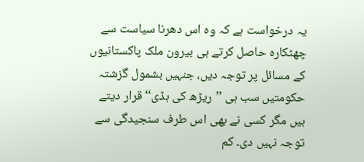یہ درخواست ہے کہ وہ اس دھرنا سیاست سے چھٹکارہ حاصل کرتے ہی بیرون ملک پاکستانیوں کے مسائل پر توجہ دیں، جنہیں بشمول گزشتہ حکومتیں سب ہی ’’ریڑھ کی ہڈی‘‘ قرار دیتے ہیں مگر کسی نے بھی اس طرف سنجیدگی سے توجہ نہیں دی۔ کم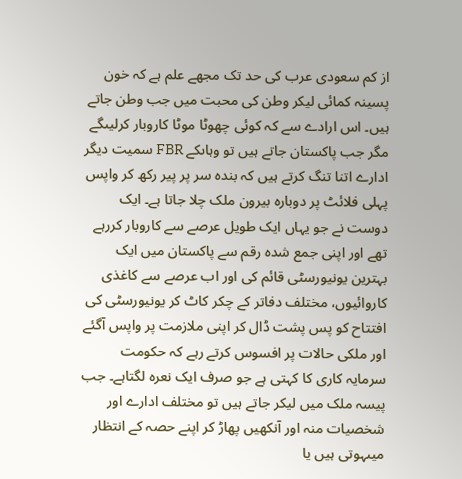از کم سعودی عرب کی حد تک مجھے علم ہے کہ خون پسینہ کمائی لیکر وطن کی محبت میں جب وطن جاتے ہیں۔ اس ارادے سے کہ کوئی چھوٹا موٹا کاروبار کرلیںگے مگر جب پاکستان جاتے ہیں تو وہاںکے FBR سمیت دیگر ادارے اتنا تنگ کرتے ہیں کہ بندہ سر پر پیر رکھ کر واپس پہلی فلائٹ پر دوبارہ بیرون ملک چلا جاتا ہے۔ ایک دوست نے جو یہاں ایک طویل عرصے سے کاروبار کررہے تھے اور اپنی جمع شدہ رقم سے پاکستان میں ایک بہترین یونیورسٹی قائم کی اور اب عرصے سے کاغذی کاروائیوں، مختلف دفاتر کے چکر کاٹ کر یونیورسٹی کی افتتاح کو پس پشت ڈال کر اپنی ملازمت پر واپس آگئے اور ملکی حالات پر افسوس کرتے رہے کہ حکومت سرمایہ کاری کا کہتی ہے جو صرف ایک نعرہ لگتاہے۔ جب پیسہ ملک میں لیکر جاتے ہیں تو مختلف ادارے اور شخصیات منہ اور آنکھیں پھاڑ کر اپنے حصہ کے انتظار میںہوتی ہیں یا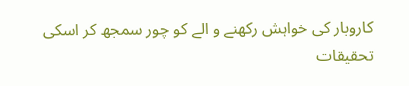کاروبار کی خواہش رکھنے و الے کو چور سمجھ کر اسکی تحقیقات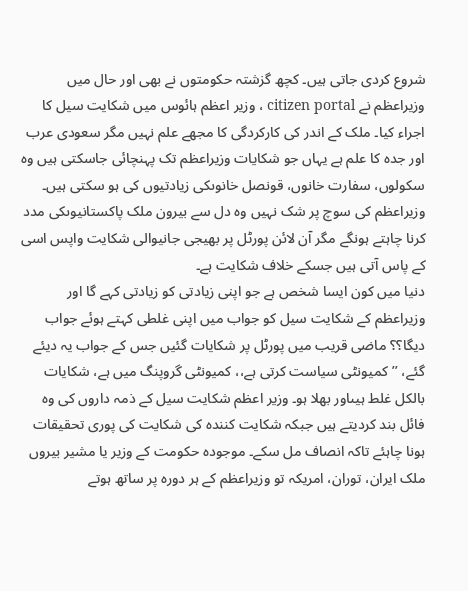شروع کردی جاتی ہیں۔ کچھ گزشتہ حکومتوں نے بھی اور حال میں وزیراعظم نے citizen portal ، وزیر اعظم ہائوس میں شکایت سیل کا اجراء کیا۔ ملک کے اندر کی کارکردگی کا مجھے علم نہیں مگر سعودی عرب اور جدہ کا علم ہے یہاں جو شکایات وزیراعظم تک پہنچائی جاسکتی ہیں وہ سکولوں، سفارت خانوں، قونصل خانوںکی زیادتیوں کی ہو سکتی ہیں۔ وزیراعظم کی سوچ پر شک نہیں وہ دل سے بیرون ملک پاکستانیوںکی مدد کرنا چاہتے ہونگے مگر آن لائن پورٹل پر بھیجی جانیوالی شکایت واپس اسی کے پاس آتی ہیں جسکے خلاف شکایت ہے۔
دنیا میں کون ایسا شخص ہے جو اپنی زیادتی کو زیادتی کہے گا اور وزیراعظم کے شکایت سیل کو جواب میں اپنی غلطی کہتے ہوئے جواب دیگا؟؟ ماضی قریب میں پورٹل پر شکایات گئیں جس کے جواب یہ دیئے گئے، ’’کمیونٹی سیاست کرتی ہے،، کمیونٹی گروپنگ میں ہے، شکایات بالکل غلط ہیںاور بھلا ہو۔ وزیر اعظم شکایت سیل کے ذمہ داروں کی وہ فائل بند کردیتے ہیں جبکہ شکایت کنندہ کی شکایت کی پوری تحقیقات ہونا چاہئے تاکہ انصاف مل سکے۔ موجودہ حکومت کے وزیر یا مشیر بیروں ملک ایران، توران، امریکہ تو وزیراعظم کے ہر دورہ پر ساتھ ہوتے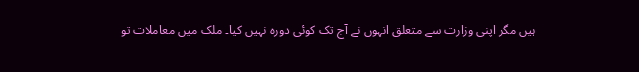ہیں مگر اپنی وزارت سے متعلق انہوں نے آج تک کوئی دورہ نہیں کیا۔ ملک میں معاملات تو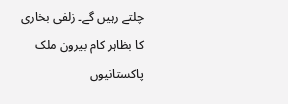چلتے رہیں گے۔ زلفی بخاری کا بظاہر کام بیرون ملک پاکستانیوں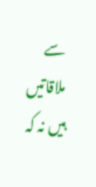سے ملاقاتیں ہیں نہ کہ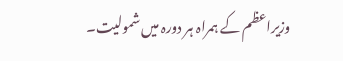وزیراعظم کے ہمراہ ہر دورہ میں شمولیت۔